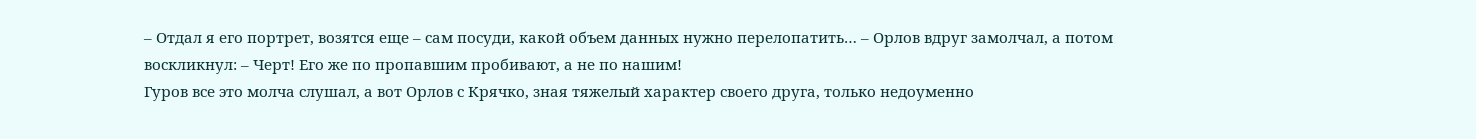– Отдал я его портрет, возятся еще – сам посуди, какой объем данных нужно перелопатить… – Орлов вдруг замолчал, а потом воскликнул: – Черт! Его же по пропавшим пробивают, а не по нашим!
Гуров все это молча слушал, а вот Орлов с Крячко, зная тяжелый характер своего друга, только недоуменно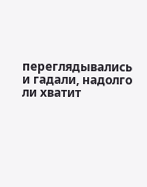переглядывались и гадали, надолго ли хватит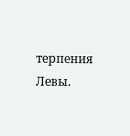терпения Левы.